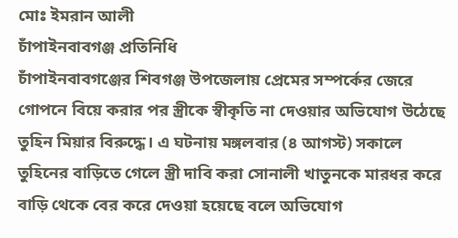মোঃ ইমরান আলী
চাঁপাইনবাবগঞ্জ প্রতিনিধি
চাঁপাইনবাবগঞ্জের শিবগঞ্জ উপজেলায় প্রেমের সম্পর্কের জেরে গোপনে বিয়ে করার পর স্ত্রীকে স্বীকৃতি না দেওয়ার অভিযোগ উঠেছে তুহিন মিয়ার বিরুদ্ধে। এ ঘটনায় মঙ্গলবার (৪ আগস্ট) সকালে তুহিনের বাড়িতে গেলে স্ত্রী দাবি করা সোনালী খাতুনকে মারধর করে বাড়ি থেকে বের করে দেওয়া হয়েছে বলে অভিযোগ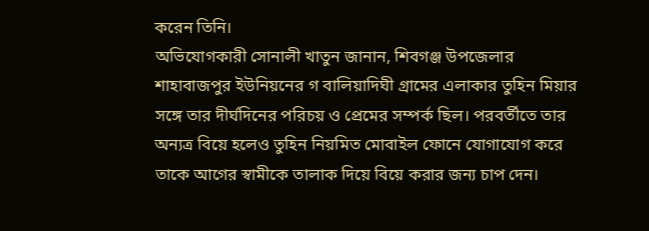করেন তিনি।
অভিযোগকারী সোনালী খাতুন জানান, শিবগঞ্জ উপজেলার শাহাবাজপুর ইউনিয়নের গ বালিয়াদিঘী গ্রামের এলাকার তুহিন মিয়ার সঙ্গে তার দীর্ঘদিনের পরিচয় ও প্রেমের সম্পর্ক ছিল। পরবর্তীতে তার অন্যত্র বিয়ে হলেও তুহিন নিয়মিত মোবাইল ফোনে যোগাযোগ করে তাকে আগের স্বামীকে তালাক দিয়ে বিয়ে করার জন্য চাপ দেন।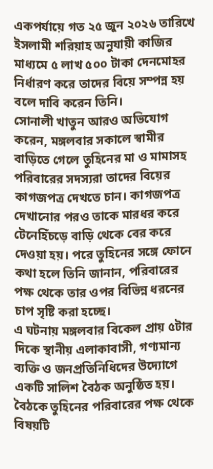একপর্যায়ে গত ২৫ জুন ২০২৬ তারিখে ইসলামী শরিয়াহ অনুযায়ী কাজির মাধ্যমে ৫ লাখ ৫০০ টাকা দেনমোহর নির্ধারণ করে তাদের বিয়ে সম্পন্ন হয় বলে দাবি করেন তিনি।
সোনালী খাতুন আরও অভিযোগ করেন, মঙ্গলবার সকালে স্বামীর বাড়িতে গেলে তুহিনের মা ও মামাসহ পরিবারের সদস্যরা তাদের বিয়ের কাগজপত্র দেখতে চান। কাগজপত্র দেখানোর পরও তাকে মারধর করে টেনেহিঁচড়ে বাড়ি থেকে বের করে দেওয়া হয়। পরে তুহিনের সঙ্গে ফোনে কথা হলে তিনি জানান, পরিবারের পক্ষ থেকে তার ওপর বিভিন্ন ধরনের চাপ সৃষ্টি করা হচ্ছে।
এ ঘটনায় মঙ্গলবার বিকেল প্রায় ৫টার দিকে স্থানীয় এলাকাবাসী, গণ্যমান্য ব্যক্তি ও জনপ্রতিনিধিদের উদ্যোগে একটি সালিশ বৈঠক অনুষ্ঠিত হয়। বৈঠকে তুহিনের পরিবারের পক্ষ থেকে বিষয়টি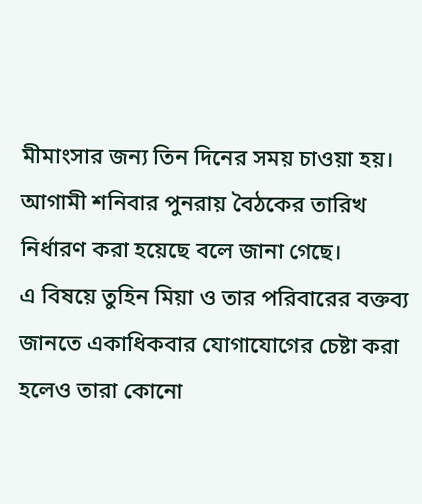মীমাংসার জন্য তিন দিনের সময় চাওয়া হয়। আগামী শনিবার পুনরায় বৈঠকের তারিখ নির্ধারণ করা হয়েছে বলে জানা গেছে।
এ বিষয়ে তুহিন মিয়া ও তার পরিবারের বক্তব্য জানতে একাধিকবার যোগাযোগের চেষ্টা করা হলেও তারা কোনো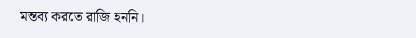মন্তব্য করতে রাজি হননি।